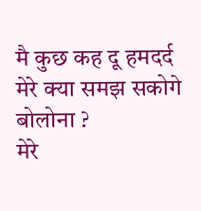मै कुछ कह दू हमदर्द मेरे क्या समझ सकोगे बोलोना ?
मेरे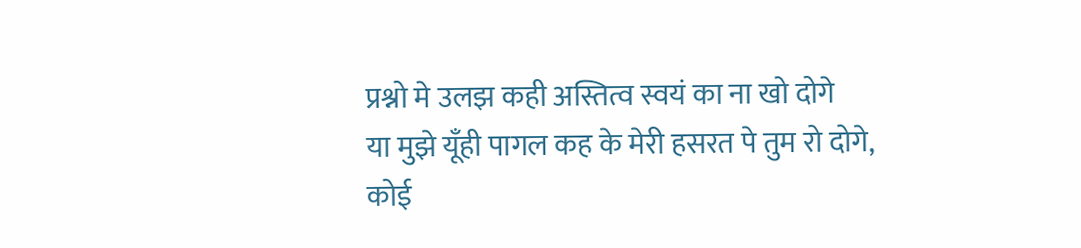प्रश्नो मे उलझ कही अस्तित्व स्वयं का ना खो दोगे
या मुझे यूँही पागल कह के मेरी हसरत पे तुम रो दोगे,
कोई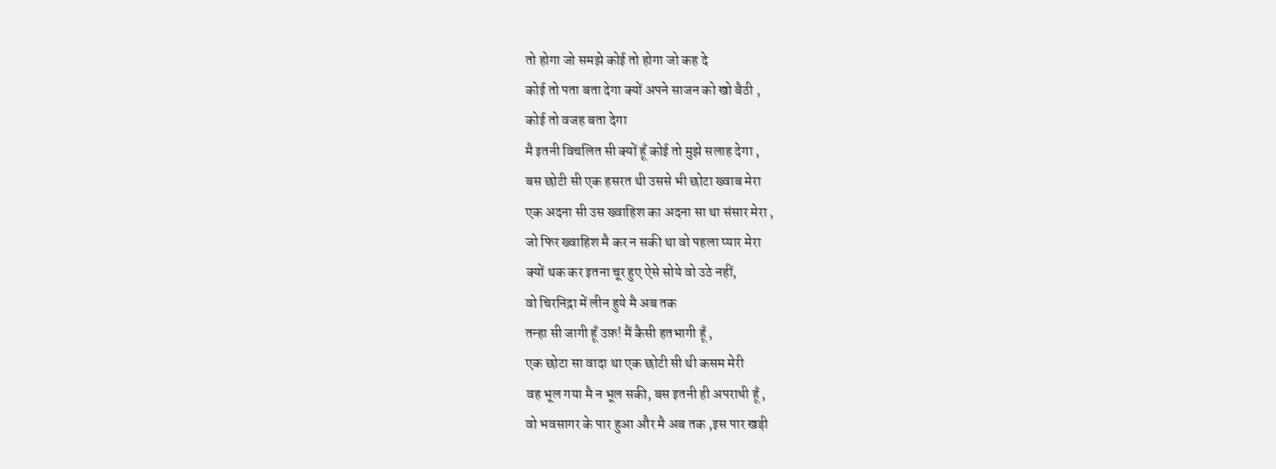तो होगा जो समझे कोई तो होगा जो कह दे
कोई तो पता बता देगा क्यों अपने साजन को खो बैठी ,
कोई तो वजह बता देगा
मै इतनी विचलित सी क्यों हूँ कोई तो मुझे सलाह देगा ,
बस छोटी सी एक हसरत थी उससे भी छोटा ख्वाब मेरा
एक अदना सी उस ख्वाहिश का अदना सा था संसार मेरा ,
जो फिर ख्वाहिश मै कर न सकी था वो पहला प्यार मेरा
क्यों थक कर इतना चूर हुए ऐसे सोये वो उठे नहीं,
वो चिरनिद्रा में लीन हुये मै अब तक
तन्हा सी जागी हूँ उफ़! मैं कैसी हतभागी हूँ ,
एक छोटा सा वादा था एक छोटी सी थी कसम मेरी
वह भूल गया मै न भूल सकी, बस इतनी ही अपराधी हूँ ,
वो भवसागर के पार हुआ और मै अब तक ,इस पार खड़ी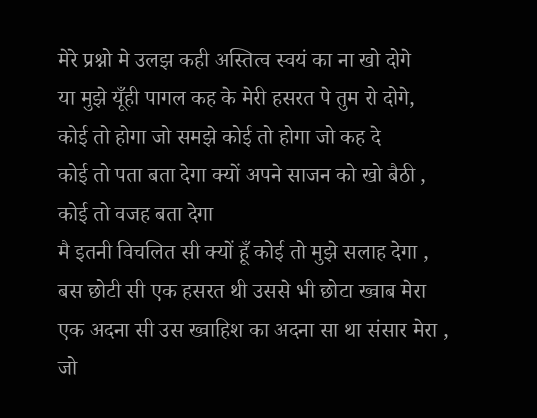मेरे प्रश्नो मे उलझ कही अस्तित्व स्वयं का ना खो दोगे
या मुझे यूँही पागल कह के मेरी हसरत पे तुम रो दोगे,
कोई तो होगा जो समझे कोई तो होगा जो कह दे
कोई तो पता बता देगा क्यों अपने साजन को खो बैठी ,
कोई तो वजह बता देगा
मै इतनी विचलित सी क्यों हूँ कोई तो मुझे सलाह देगा ,
बस छोटी सी एक हसरत थी उससे भी छोटा ख्वाब मेरा
एक अदना सी उस ख्वाहिश का अदना सा था संसार मेरा ,
जो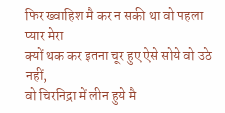फिर ख्वाहिश मै कर न सकी था वो पहला प्यार मेरा
क्यों थक कर इतना चूर हुए ऐसे सोये वो उठे नहीं,
वो चिरनिद्रा में लीन हुये मै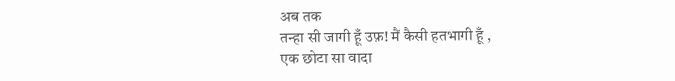अब तक
तन्हा सी जागी हूँ उफ़! मैं कैसी हतभागी हूँ ,
एक छोटा सा वादा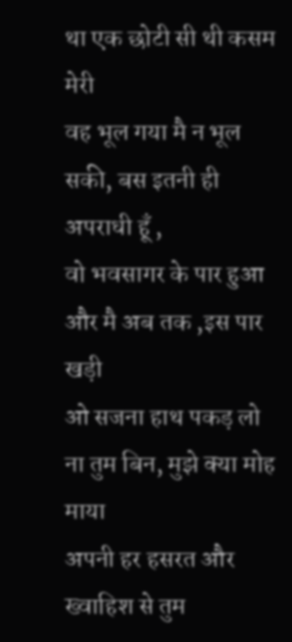था एक छोटी सी थी कसम मेरी
वह भूल गया मै न भूल सकी, बस इतनी ही अपराधी हूँ ,
वो भवसागर के पार हुआ और मै अब तक ,इस पार खड़ी
ओ सजना हाथ पकड़ लो ना तुम बिन, मुझे क्या मोह माया
अपनी हर हसरत और ख्वाहिश से तुम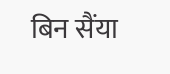बिन सैंया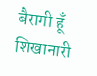बैरागी हूँ
शिखानारी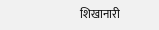शिखानारी